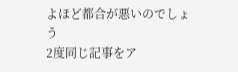よほど都合が悪いのでしょう
2度同じ記事をア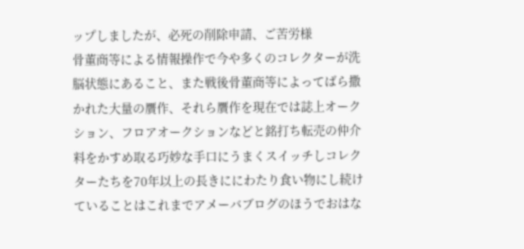ップしましたが、必死の削除申請、ご苦労様
骨董商等による情報操作で今や多くのコレクターが洗脳状態にあること、また戦後骨董商等によってばら撒かれた大量の贋作、それら贋作を現在では誌上オークション、フロアオークションなどと銘打ち転売の仲介料をかすめ取る巧妙な手口にうまくスイッチしコレクターたちを70年以上の長きににわたり食い物にし続けていることはこれまでアメーバブログのほうでおはな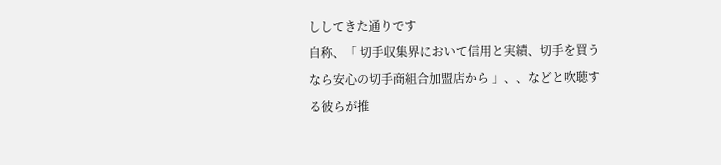ししてきた通りです
自称、「 切手収集界において信用と実績、切手を買うなら安心の切手商組合加盟店から 」、、などと吹聴する彼らが推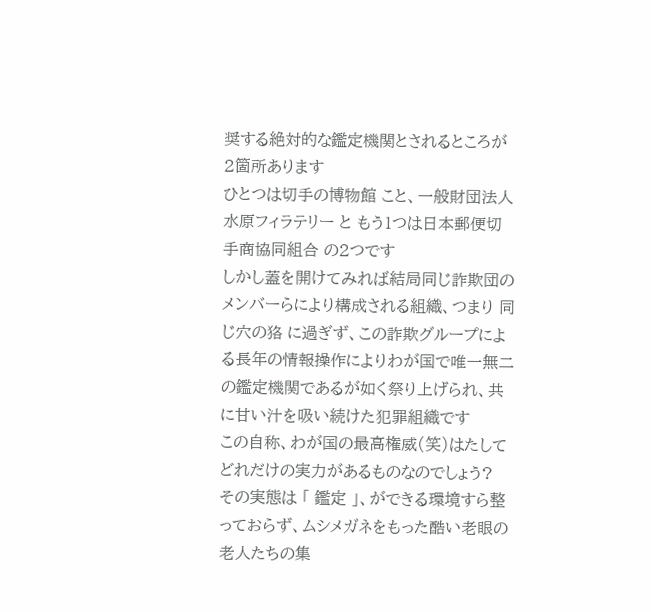奨する絶対的な鑑定機関とされるところが2箇所あります
ひとつは切手の博物館 こと、一般財団法人水原フィラテリー と もう1つは日本郵便切手商協同組合 の2つです
しかし蓋を開けてみれば結局同じ詐欺団のメンバーらにより構成される組織、つまり 同じ穴の狢 に過ぎず、この詐欺グループによる長年の情報操作によりわが国で唯一無二の鑑定機関であるが如く祭り上げられ、共に甘い汁を吸い続けた犯罪組織です
この自称、わが国の最高権威(笑)はたしてどれだけの実力があるものなのでしょう?
その実態は 「 鑑定 」、ができる環境すら整っておらず、ムシメガネをもった酷い老眼の老人たちの集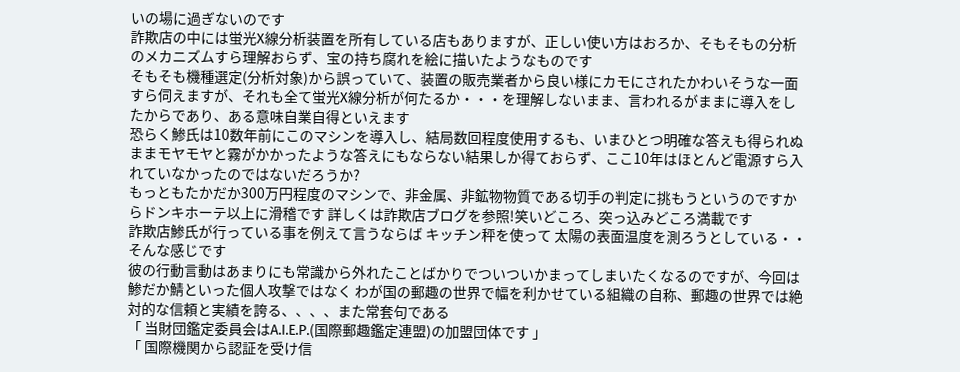いの場に過ぎないのです
詐欺店の中には蛍光X線分析装置を所有している店もありますが、正しい使い方はおろか、そもそもの分析のメカニズムすら理解おらず、宝の持ち腐れを絵に描いたようなものです
そもそも機種選定(分析対象)から誤っていて、装置の販売業者から良い様にカモにされたかわいそうな一面すら伺えますが、それも全て蛍光X線分析が何たるか・・・を理解しないまま、言われるがままに導入をしたからであり、ある意味自業自得といえます
恐らく鯵氏は10数年前にこのマシンを導入し、結局数回程度使用するも、いまひとつ明確な答えも得られぬままモヤモヤと霧がかかったような答えにもならない結果しか得ておらず、ここ10年はほとんど電源すら入れていなかったのではないだろうか?
もっともたかだか300万円程度のマシンで、非金属、非鉱物物質である切手の判定に挑もうというのですからドンキホーテ以上に滑稽です 詳しくは詐欺店ブログを参照!笑いどころ、突っ込みどころ満載です
詐欺店鯵氏が行っている事を例えて言うならば キッチン秤を使って 太陽の表面温度を測ろうとしている・・そんな感じです
彼の行動言動はあまりにも常識から外れたことばかりでついついかまってしまいたくなるのですが、今回は鯵だか鯖といった個人攻撃ではなく わが国の郵趣の世界で幅を利かせている組織の自称、郵趣の世界では絶対的な信頼と実績を誇る、、、、また常套句である
「 当財団鑑定委員会はA.I.E.P.(国際郵趣鑑定連盟)の加盟団体です 」
「 国際機関から認証を受け信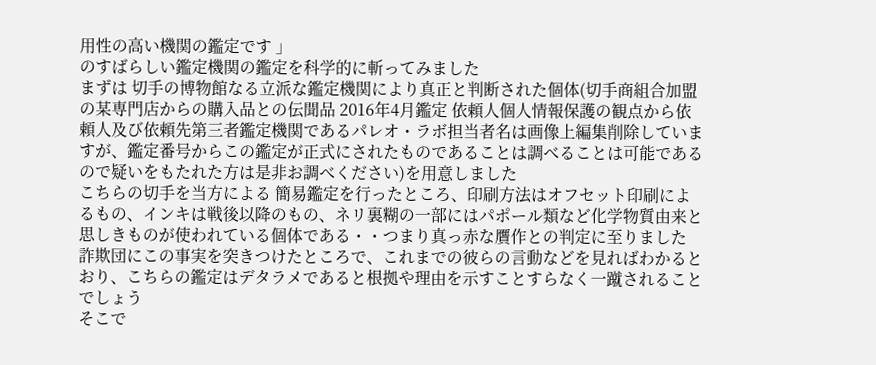用性の高い機関の鑑定です 」
のすばらしい鑑定機関の鑑定を科学的に斬ってみました
まずは 切手の博物館なる立派な鑑定機関により真正と判断された個体(切手商組合加盟の某専門店からの購入品との伝聞品 2016年4月鑑定 依頼人個人情報保護の観点から依頼人及び依頼先第三者鑑定機関であるパレオ・ラボ担当者名は画像上編集削除していますが、鑑定番号からこの鑑定が正式にされたものであることは調べることは可能であるので疑いをもたれた方は是非お調べください)を用意しました
こちらの切手を当方による 簡易鑑定を行ったところ、印刷方法はオフセット印刷によるもの、インキは戦後以降のもの、ネリ裏糊の一部にはパポール類など化学物質由来と思しきものが使われている個体である・・つまり真っ赤な贋作との判定に至りました
詐欺団にこの事実を突きつけたところで、これまでの彼らの言動などを見ればわかるとおり、こちらの鑑定はデタラメであると根拠や理由を示すことすらなく一蹴されることでしょう
そこで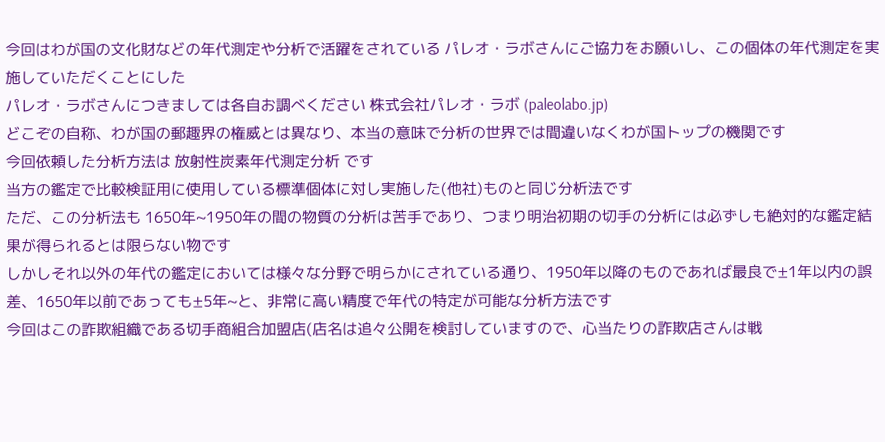今回はわが国の文化財などの年代測定や分析で活躍をされている パレオ・ラボさんにご協力をお願いし、この個体の年代測定を実施していただくことにした
パレオ・ラボさんにつきましては各自お調べください 株式会社パレオ・ラボ (paleolabo.jp)
どこぞの自称、わが国の郵趣界の権威とは異なり、本当の意味で分析の世界では間違いなくわが国トップの機関です
今回依頼した分析方法は 放射性炭素年代測定分析 です
当方の鑑定で比較検証用に使用している標準個体に対し実施した(他社)ものと同じ分析法です
ただ、この分析法も 1650年~1950年の間の物質の分析は苦手であり、つまり明治初期の切手の分析には必ずしも絶対的な鑑定結果が得られるとは限らない物です
しかしそれ以外の年代の鑑定においては様々な分野で明らかにされている通り、1950年以降のものであれば最良で±1年以内の誤差、1650年以前であっても±5年~と、非常に高い精度で年代の特定が可能な分析方法です
今回はこの詐欺組織である切手商組合加盟店(店名は追々公開を検討していますので、心当たりの詐欺店さんは戦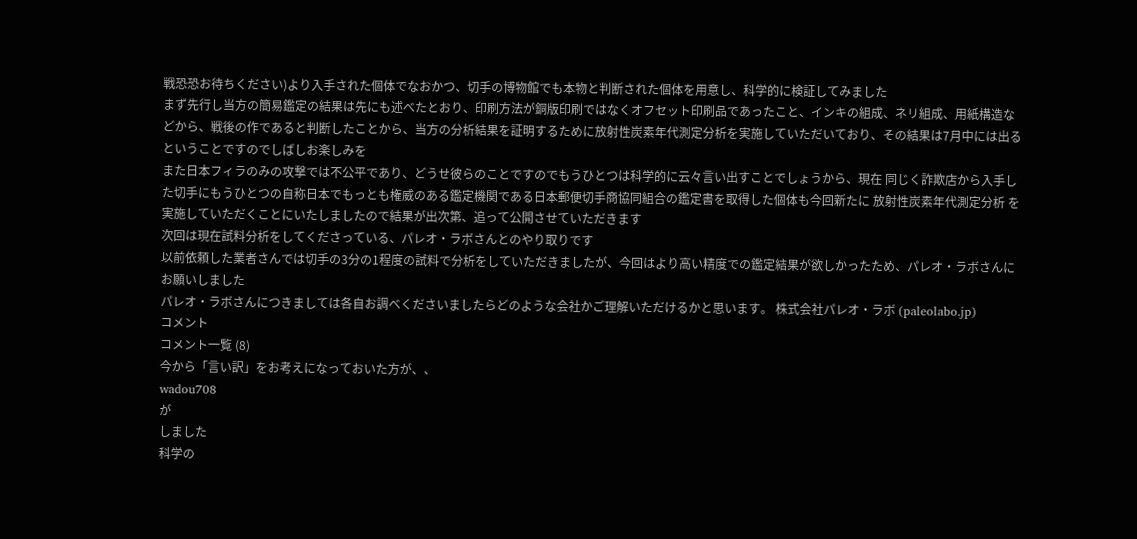戦恐恐お待ちください)より入手された個体でなおかつ、切手の博物館でも本物と判断された個体を用意し、科学的に検証してみました
まず先行し当方の簡易鑑定の結果は先にも述べたとおり、印刷方法が銅版印刷ではなくオフセット印刷品であったこと、インキの組成、ネリ組成、用紙構造などから、戦後の作であると判断したことから、当方の分析結果を証明するために放射性炭素年代測定分析を実施していただいており、その結果は7月中には出るということですのでしばしお楽しみを
また日本フィラのみの攻撃では不公平であり、どうせ彼らのことですのでもうひとつは科学的に云々言い出すことでしょうから、現在 同じく詐欺店から入手した切手にもうひとつの自称日本でもっとも権威のある鑑定機関である日本郵便切手商協同組合の鑑定書を取得した個体も今回新たに 放射性炭素年代測定分析 を実施していただくことにいたしましたので結果が出次第、追って公開させていただきます
次回は現在試料分析をしてくださっている、パレオ・ラボさんとのやり取りです
以前依頼した業者さんでは切手の3分の1程度の試料で分析をしていただきましたが、今回はより高い精度での鑑定結果が欲しかったため、パレオ・ラボさんにお願いしました
パレオ・ラボさんにつきましては各自お調べくださいましたらどのような会社かご理解いただけるかと思います。 株式会社パレオ・ラボ (paleolabo.jp)
コメント
コメント一覧 (8)
今から「言い訳」をお考えになっておいた方が、、
wadou708
が
しました
科学の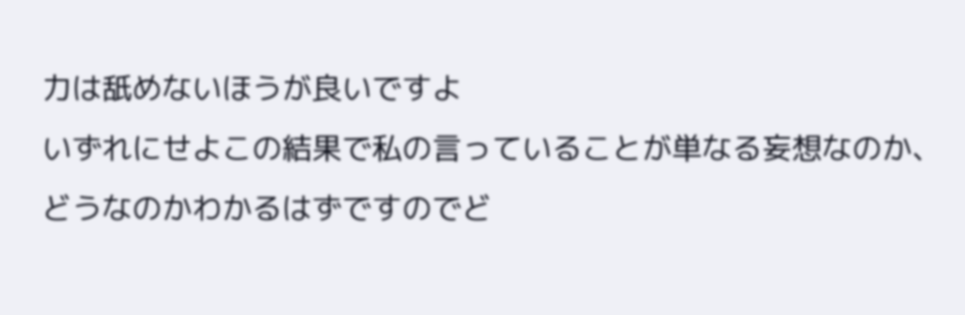力は舐めないほうが良いですよ
いずれにせよこの結果で私の言っていることが単なる妄想なのか、どうなのかわかるはずですのでど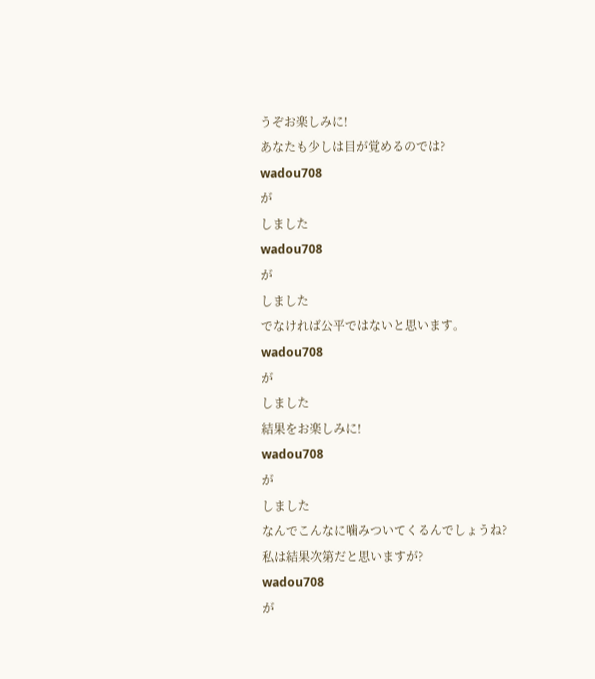うぞお楽しみに!
あなたも少しは目が覚めるのでは?
wadou708
が
しました
wadou708
が
しました
でなければ公平ではないと思います。
wadou708
が
しました
結果をお楽しみに!
wadou708
が
しました
なんでこんなに噛みついてくるんでしょうね?
私は結果次第だと思いますが?
wadou708
が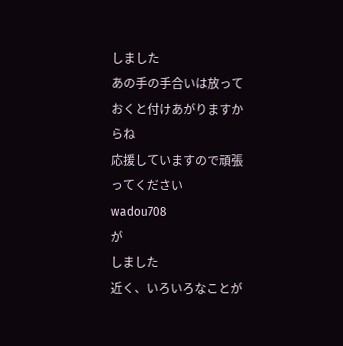しました
あの手の手合いは放っておくと付けあがりますからね
応援していますので頑張ってください
wadou708
が
しました
近く、いろいろなことが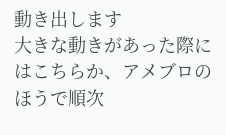動き出します
大きな動きがあった際にはこちらか、アメブロのほうで順次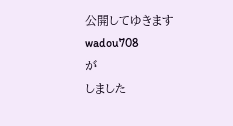公開してゆきます
wadou708
が
しました